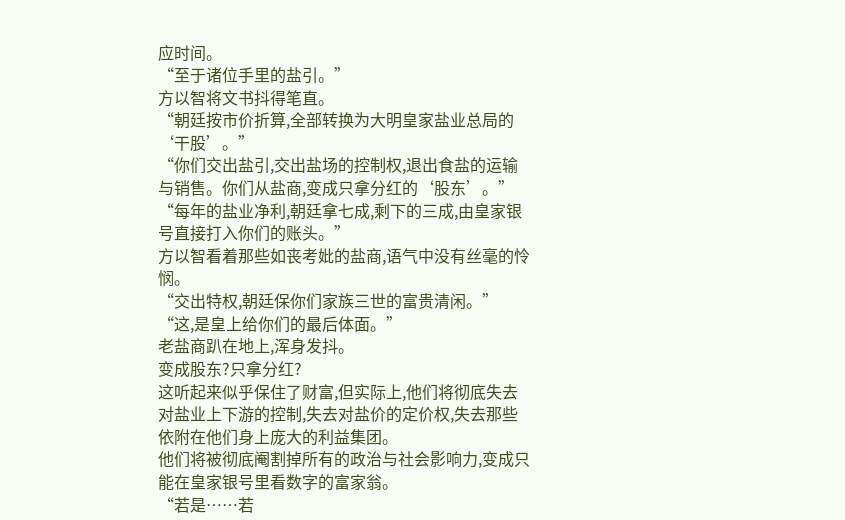应时间。
“至于诸位手里的盐引。”
方以智将文书抖得笔直。
“朝廷按市价折算,全部转换为大明皇家盐业总局的‘干股’。”
“你们交出盐引,交出盐场的控制权,退出食盐的运输与销售。你们从盐商,变成只拿分红的‘股东’。”
“每年的盐业净利,朝廷拿七成,剩下的三成,由皇家银号直接打入你们的账头。”
方以智看着那些如丧考妣的盐商,语气中没有丝毫的怜悯。
“交出特权,朝廷保你们家族三世的富贵清闲。”
“这,是皇上给你们的最后体面。”
老盐商趴在地上,浑身发抖。
变成股东?只拿分红?
这听起来似乎保住了财富,但实际上,他们将彻底失去对盐业上下游的控制,失去对盐价的定价权,失去那些依附在他们身上庞大的利益集团。
他们将被彻底阉割掉所有的政治与社会影响力,变成只能在皇家银号里看数字的富家翁。
“若是……若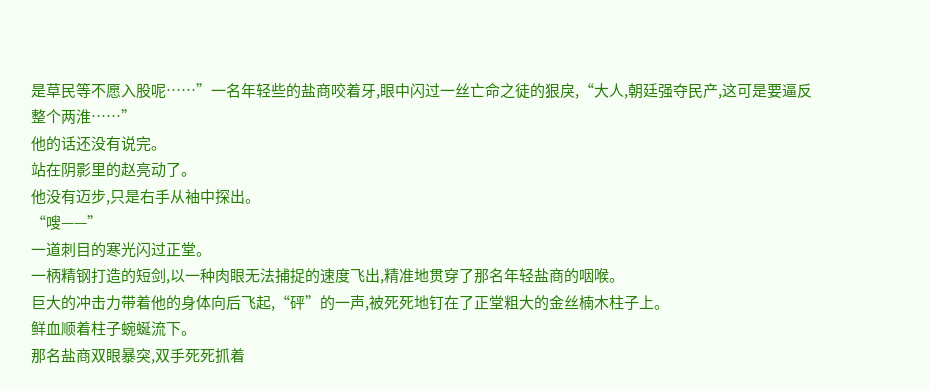是草民等不愿入股呢……”一名年轻些的盐商咬着牙,眼中闪过一丝亡命之徒的狠戾,“大人,朝廷强夺民产,这可是要逼反整个两淮……”
他的话还没有说完。
站在阴影里的赵亮动了。
他没有迈步,只是右手从袖中探出。
“嗖——”
一道刺目的寒光闪过正堂。
一柄精钢打造的短剑,以一种肉眼无法捕捉的速度飞出,精准地贯穿了那名年轻盐商的咽喉。
巨大的冲击力带着他的身体向后飞起,“砰”的一声,被死死地钉在了正堂粗大的金丝楠木柱子上。
鲜血顺着柱子蜿蜒流下。
那名盐商双眼暴突,双手死死抓着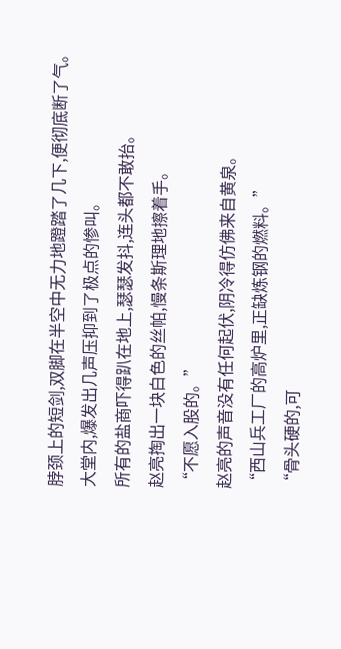脖颈上的短剑,双脚在半空中无力地蹬踏了几下,便彻底断了气。
大堂内,爆发出几声压抑到了极点的惨叫。
所有的盐商吓得趴在地上,瑟瑟发抖,连头都不敢抬。
赵亮掏出一块白色的丝帕,慢条斯理地擦着手。
“不愿入股的。”
赵亮的声音没有任何起伏,阴冷得仿佛来自黄泉。
“西山兵工厂的高炉里,正缺炼钢的燃料。”
“骨头硬的,可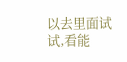以去里面试试,看能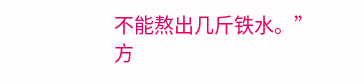不能熬出几斤铁水。”
方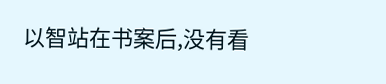以智站在书案后,没有看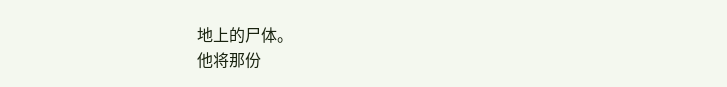地上的尸体。
他将那份